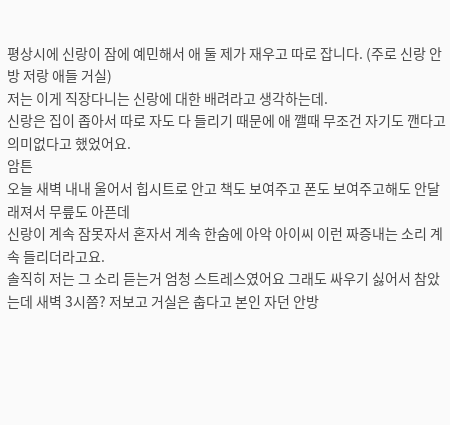평상시에 신랑이 잠에 예민해서 애 둘 제가 재우고 따로 잡니다. (주로 신랑 안방 저랑 애들 거실)
저는 이게 직장다니는 신랑에 대한 배려라고 생각하는데.
신랑은 집이 좁아서 따로 자도 다 들리기 때문에 애 깰때 무조건 자기도 깬다고 의미없다고 했었어요.
암튼
오늘 새벽 내내 울어서 힙시트로 안고 책도 보여주고 폰도 보여주고해도 안달래져서 무릎도 아픈데
신랑이 계속 잠못자서 혼자서 계속 한숨에 아악 아이씨 이런 짜증내는 소리 계속 들리더라고요.
솔직히 저는 그 소리 듣는거 엄청 스트레스였어요 그래도 싸우기 싫어서 참았는데 새벽 3시쯤? 저보고 거실은 춥다고 본인 자던 안방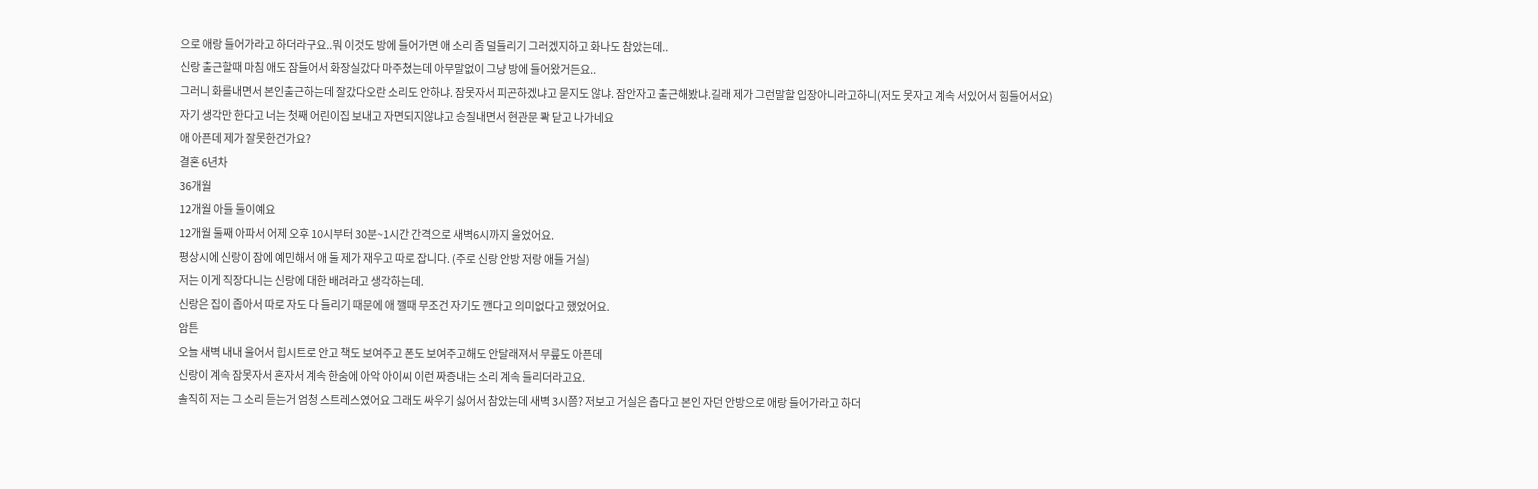으로 애랑 들어가라고 하더라구요..뭐 이것도 방에 들어가면 애 소리 좀 덜들리기 그러겠지하고 화나도 참았는데..
신랑 출근할때 마침 애도 잠들어서 화장실갔다 마주쳤는데 아무말없이 그냥 방에 들어왔거든요..
그러니 화를내면서 본인출근하는데 잘갔다오란 소리도 안하냐. 잠못자서 피곤하겠냐고 묻지도 않냐. 잠안자고 출근해봤냐.길래 제가 그런말할 입장아니라고하니(저도 못자고 계속 서있어서 힘들어서요)
자기 생각만 한다고 너는 첫째 어린이집 보내고 자면되지않냐고 승질내면서 현관문 콱 닫고 나가네요
애 아픈데 제가 잘못한건가요?
결혼 6년차
36개월
12개월 아들 둘이예요
12개월 둘째 아파서 어제 오후 10시부터 30분~1시간 간격으로 새벽6시까지 울었어요.
평상시에 신랑이 잠에 예민해서 애 둘 제가 재우고 따로 잡니다. (주로 신랑 안방 저랑 애들 거실)
저는 이게 직장다니는 신랑에 대한 배려라고 생각하는데.
신랑은 집이 좁아서 따로 자도 다 들리기 때문에 애 깰때 무조건 자기도 깬다고 의미없다고 했었어요.
암튼
오늘 새벽 내내 울어서 힙시트로 안고 책도 보여주고 폰도 보여주고해도 안달래져서 무릎도 아픈데
신랑이 계속 잠못자서 혼자서 계속 한숨에 아악 아이씨 이런 짜증내는 소리 계속 들리더라고요.
솔직히 저는 그 소리 듣는거 엄청 스트레스였어요 그래도 싸우기 싫어서 참았는데 새벽 3시쯤? 저보고 거실은 춥다고 본인 자던 안방으로 애랑 들어가라고 하더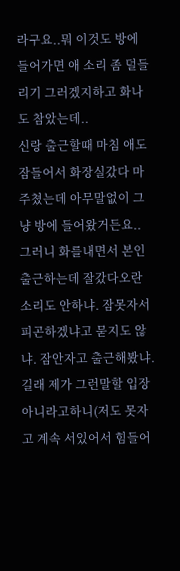라구요..뭐 이것도 방에 들어가면 애 소리 좀 덜들리기 그러겠지하고 화나도 참았는데..
신랑 출근할때 마침 애도 잠들어서 화장실갔다 마주쳤는데 아무말없이 그냥 방에 들어왔거든요..
그러니 화를내면서 본인출근하는데 잘갔다오란 소리도 안하냐. 잠못자서 피곤하겠냐고 묻지도 않냐. 잠안자고 출근해봤냐.길래 제가 그런말할 입장아니라고하니(저도 못자고 계속 서있어서 힘들어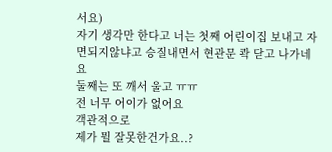서요)
자기 생각만 한다고 너는 첫째 어린이집 보내고 자면되지않냐고 승질내면서 현관문 콱 닫고 나가네요
둘째는 또 깨서 울고 ㅠㅠ
전 너무 어이가 없어요
객관적으로
제가 뭘 잘못한건가요..?